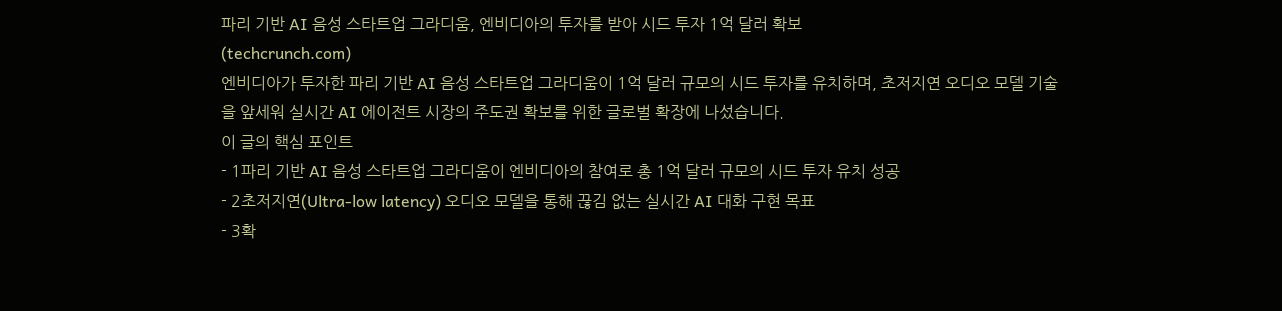파리 기반 AI 음성 스타트업 그라디움, 엔비디아의 투자를 받아 시드 투자 1억 달러 확보
(techcrunch.com)
엔비디아가 투자한 파리 기반 AI 음성 스타트업 그라디움이 1억 달러 규모의 시드 투자를 유치하며, 초저지연 오디오 모델 기술을 앞세워 실시간 AI 에이전트 시장의 주도권 확보를 위한 글로벌 확장에 나섰습니다.
이 글의 핵심 포인트
- 1파리 기반 AI 음성 스타트업 그라디움이 엔비디아의 참여로 총 1억 달러 규모의 시드 투자 유치 성공
- 2초저지연(Ultra-low latency) 오디오 모델을 통해 끊김 없는 실시간 AI 대화 구현 목표
- 3확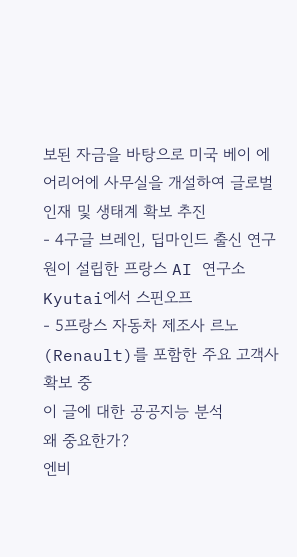보된 자금을 바탕으로 미국 베이 에어리어에 사무실을 개설하여 글로벌 인재 및 생태계 확보 추진
- 4구글 브레인, 딥마인드 출신 연구원이 설립한 프랑스 AI 연구소 Kyutai에서 스핀오프
- 5프랑스 자동차 제조사 르노(Renault)를 포함한 주요 고객사 확보 중
이 글에 대한 공공지능 분석
왜 중요한가?
엔비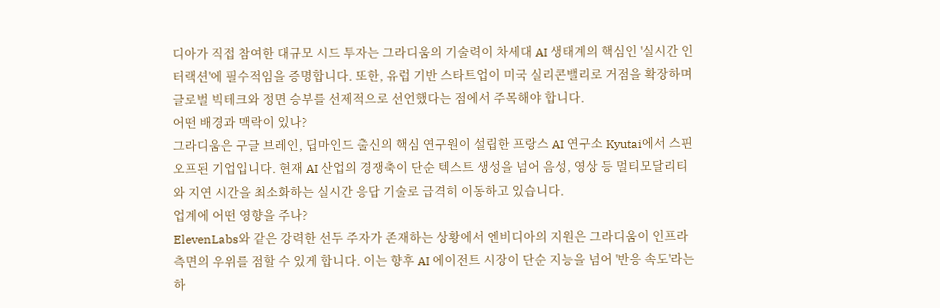디아가 직접 참여한 대규모 시드 투자는 그라디움의 기술력이 차세대 AI 생태계의 핵심인 '실시간 인터랙션'에 필수적임을 증명합니다. 또한, 유럽 기반 스타트업이 미국 실리콘밸리로 거점을 확장하며 글로벌 빅테크와 정면 승부를 선제적으로 선언했다는 점에서 주목해야 합니다.
어떤 배경과 맥락이 있나?
그라디움은 구글 브레인, 딥마인드 출신의 핵심 연구원이 설립한 프랑스 AI 연구소 Kyutai에서 스핀오프된 기업입니다. 현재 AI 산업의 경쟁축이 단순 텍스트 생성을 넘어 음성, 영상 등 멀티모달리티와 지연 시간을 최소화하는 실시간 응답 기술로 급격히 이동하고 있습니다.
업계에 어떤 영향을 주나?
ElevenLabs와 같은 강력한 선두 주자가 존재하는 상황에서 엔비디아의 지원은 그라디움이 인프라 측면의 우위를 점할 수 있게 합니다. 이는 향후 AI 에이전트 시장이 단순 지능을 넘어 '반응 속도'라는 하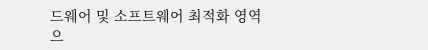드웨어 및 소프트웨어 최적화 영역으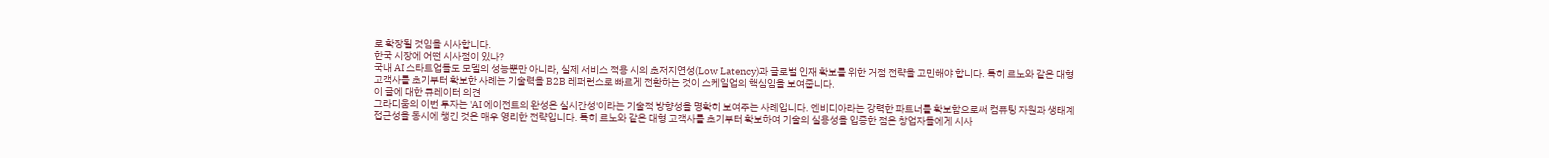로 확장될 것임을 시사합니다.
한국 시장에 어떤 시사점이 있나?
국내 AI 스타트업들도 모델의 성능뿐만 아니라, 실제 서비스 적용 시의 초저지연성(Low Latency)과 글로벌 인재 확보를 위한 거점 전략을 고민해야 합니다. 특히 르노와 같은 대형 고객사를 초기부터 확보한 사례는 기술력을 B2B 레퍼런스로 빠르게 전환하는 것이 스케일업의 핵심임을 보여줍니다.
이 글에 대한 큐레이터 의견
그라디움의 이번 투자는 'AI 에이전트의 완성은 실시간성'이라는 기술적 방향성을 명확히 보여주는 사례입니다. 엔비디아라는 강력한 파트너를 확보함으로써 컴퓨팅 자원과 생태계 접근성을 동시에 챙긴 것은 매우 영리한 전략입니다. 특히 르노와 같은 대형 고객사를 초기부터 확보하여 기술의 실용성을 입증한 점은 창업자들에게 시사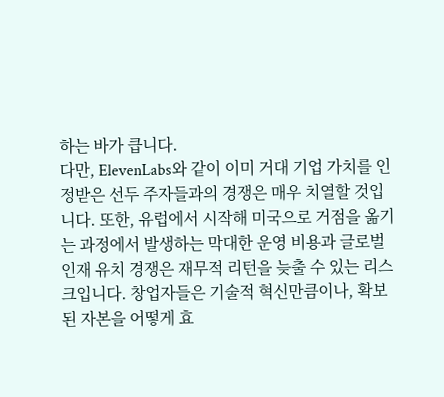하는 바가 큽니다.
다만, ElevenLabs와 같이 이미 거대 기업 가치를 인정받은 선두 주자들과의 경쟁은 매우 치열할 것입니다. 또한, 유럽에서 시작해 미국으로 거점을 옮기는 과정에서 발생하는 막대한 운영 비용과 글로벌 인재 유치 경쟁은 재무적 리턴을 늦출 수 있는 리스크입니다. 창업자들은 기술적 혁신만큼이나, 확보된 자본을 어떻게 효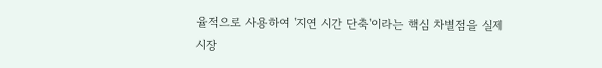율적으로 사용하여 '지연 시간 단축'이라는 핵심 차별점을 실제 시장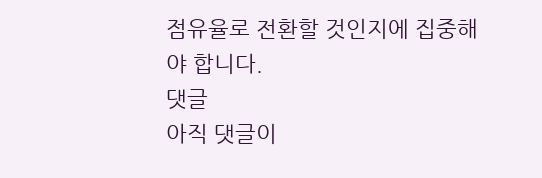점유율로 전환할 것인지에 집중해야 합니다.
댓글
아직 댓글이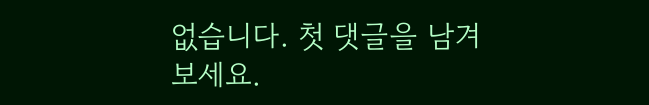없습니다. 첫 댓글을 남겨보세요.